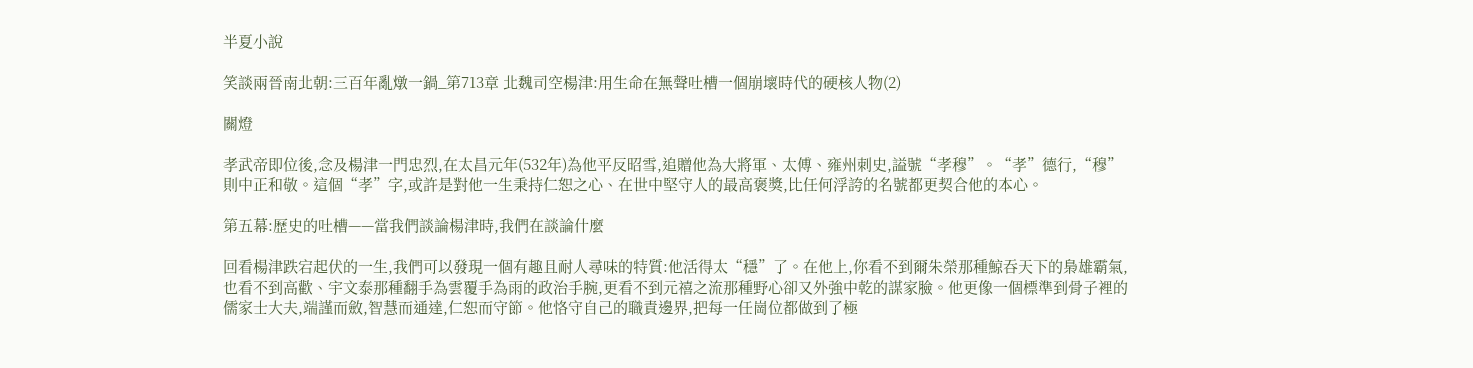半夏小說

笑談兩晉南北朝:三百年亂燉一鍋_第713章 北魏司空楊津:用生命在無聲吐槽一個崩壞時代的硬核人物(2)

關燈

孝武帝即位後,念及楊津一門忠烈,在太昌元年(532年)為他平反昭雪,追贈他為大將軍、太傅、雍州刺史,謚號“孝穆”。“孝”德行,“穆”則中正和敬。這個“孝”字,或許是對他一生秉持仁恕之心、在世中堅守人的最高褒獎,比任何浮誇的名號都更契合他的本心。

第五幕:歷史的吐槽——當我們談論楊津時,我們在談論什麼

回看楊津跌宕起伏的一生,我們可以發現一個有趣且耐人尋味的特質:他活得太“穩”了。在他上,你看不到爾朱榮那種鯨吞天下的梟雄霸氣,也看不到高歡、宇文泰那種翻手為雲覆手為雨的政治手腕,更看不到元禧之流那種野心卻又外強中乾的謀家臉。他更像一個標準到骨子裡的儒家士大夫,端謹而斂,智慧而通達,仁恕而守節。他恪守自己的職責邊界,把每一任崗位都做到了極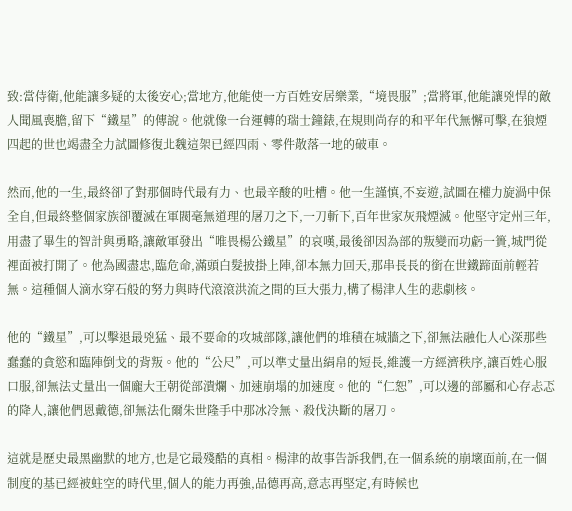致:當侍衛,他能讓多疑的太後安心;當地方,他能使一方百姓安居樂業,“境畏服”;當將軍,他能讓兇悍的敵人聞風喪膽,留下“鐵星”的傳說。他就像一台運轉的瑞士鐘錶,在規則尚存的和平年代無懈可擊,在狼煙四起的世也竭盡全力試圖修復北魏這架已經四雨、零件散落一地的破車。

然而,他的一生,最終卻了對那個時代最有力、也最辛酸的吐槽。他一生謹慎,不妄遊,試圖在權力旋渦中保全自,但最終整個家族卻覆滅在軍閥毫無道理的屠刀之下,一刀斬下,百年世家灰飛煙滅。他堅守定州三年,用盡了畢生的智計與勇略,讓敵軍發出“唯畏楊公鐵星”的哀嘆,最後卻因為部的叛變而功虧一簣,城門從裡面被打開了。他為國盡忠,臨危命,滿頭白髮披掛上陣,卻本無力回天,那串長長的銜在世鐵蹄面前輕若無。這種個人滴水穿石般的努力與時代滾滾洪流之間的巨大張力,構了楊津人生的悲劇核。

他的“鐵星”,可以擊退最兇猛、最不要命的攻城部隊,讓他們的堆積在城牆之下,卻無法融化人心深那些蠢蠢的貪慾和臨陣倒戈的背叛。他的“公尺”,可以準丈量出絹帛的短長,維護一方經濟秩序,讓百姓心服口服,卻無法丈量出一個龐大王朝從部潰爛、加速崩塌的加速度。他的“仁恕”,可以邊的部屬和心存忐忑的降人,讓他們恩戴德,卻無法化爾朱世隆手中那冰冷無、殺伐決斷的屠刀。

這就是歷史最黑幽默的地方,也是它最殘酷的真相。楊津的故事告訴我們,在一個系統的崩壞面前,在一個制度的基已經被蛀空的時代里,個人的能力再強,品德再高,意志再堅定,有時候也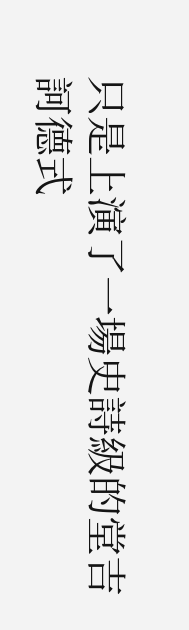只是上演了一場史詩級的堂吉訶德式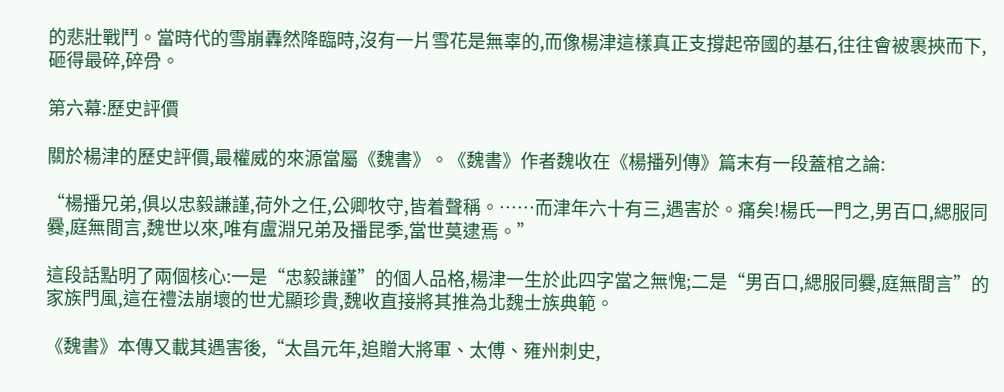的悲壯戰鬥。當時代的雪崩轟然降臨時,沒有一片雪花是無辜的,而像楊津這樣真正支撐起帝國的基石,往往會被裹挾而下,砸得最碎,碎骨。

第六幕:歷史評價

關於楊津的歷史評價,最權威的來源當屬《魏書》。《魏書》作者魏收在《楊播列傳》篇末有一段蓋棺之論:

“楊播兄弟,俱以忠毅謙謹,荷外之任,公卿牧守,皆着聲稱。……而津年六十有三,遇害於。痛矣!楊氏一門之,男百口,緦服同爨,庭無間言,魏世以來,唯有盧淵兄弟及播昆季,當世莫逮焉。”

這段話點明了兩個核心:一是“忠毅謙謹”的個人品格,楊津一生於此四字當之無愧;二是“男百口,緦服同爨,庭無間言”的家族門風,這在禮法崩壞的世尤顯珍貴,魏收直接將其推為北魏士族典範。

《魏書》本傳又載其遇害後,“太昌元年,追贈大將軍、太傅、雍州刺史,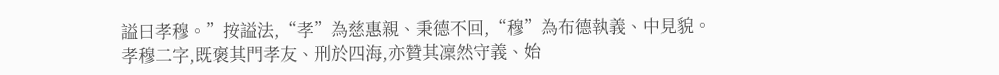謚曰孝穆。”按謚法,“孝”為慈惠親、秉德不回,“穆”為布德執義、中見貌。孝穆二字,既褒其門孝友、刑於四海,亦贊其凜然守義、始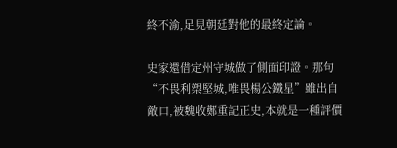終不渝,足見朝廷對他的最終定論。

史家還借定州守城做了側面印證。那句“不畏利槊堅城,唯畏楊公鐵星”雖出自敵口,被魏收鄭重記正史,本就是一種評價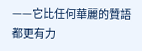——它比任何華麗的贊語都更有力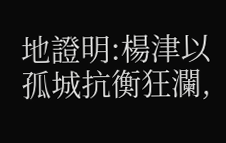地證明:楊津以孤城抗衡狂瀾,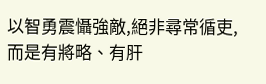以智勇震懾強敵,絕非尋常循吏,而是有將略、有肝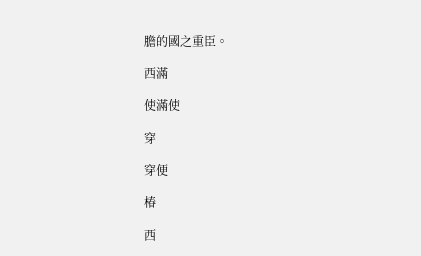膽的國之重臣。

西滿

使滿使

穿

穿便

椿

西